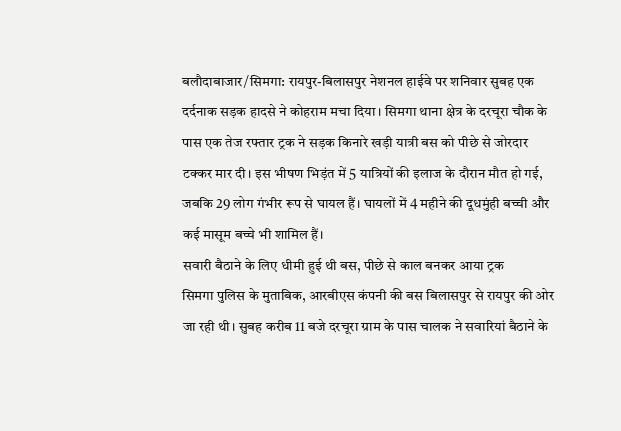बलौदाबाजार/सिमगा: रायपुर-बिलासपुर नेशनल हाईवे पर शनिवार सुबह एक दर्दनाक सड़क हादसे ने कोहराम मचा दिया। सिमगा थाना क्षेत्र के दरचूरा चौक के पास एक तेज रफ्तार ट्रक ने सड़क किनारे खड़ी यात्री बस को पीछे से जोरदार टक्कर मार दी। इस भीषण भिड़ंत में 5 यात्रियों की इलाज के दौरान मौत हो गई, जबकि 29 लोग गंभीर रूप से घायल हैं। घायलों में 4 महीने की दूधमुंही बच्ची और कई मासूम बच्चे भी शामिल हैं।
सवारी बैठाने के लिए धीमी हुई थी बस, पीछे से काल बनकर आया ट्रक
सिमगा पुलिस के मुताबिक, आरबीएस कंपनी की बस बिलासपुर से रायपुर की ओर जा रही थी। सुबह करीब 11 बजे दरचूरा ग्राम के पास चालक ने सवारियां बैठाने के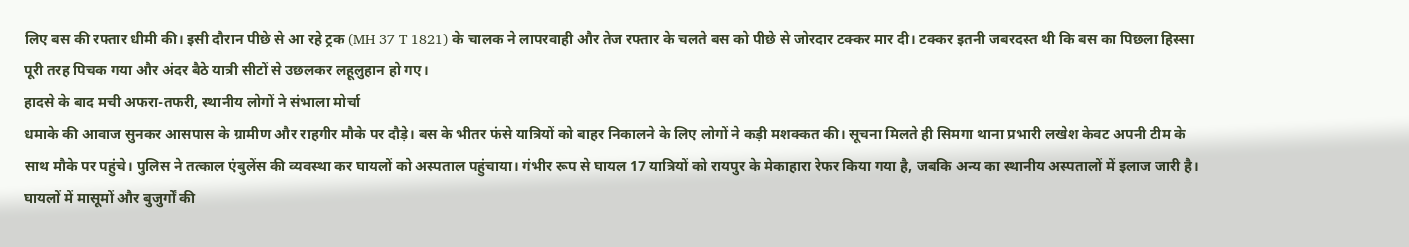लिए बस की रफ्तार धीमी की। इसी दौरान पीछे से आ रहे ट्रक (MH 37 T 1821) के चालक ने लापरवाही और तेज रफ्तार के चलते बस को पीछे से जोरदार टक्कर मार दी। टक्कर इतनी जबरदस्त थी कि बस का पिछला हिस्सा पूरी तरह पिचक गया और अंदर बैठे यात्री सीटों से उछलकर लहूलुहान हो गए।
हादसे के बाद मची अफरा-तफरी, स्थानीय लोगों ने संभाला मोर्चा
धमाके की आवाज सुनकर आसपास के ग्रामीण और राहगीर मौके पर दौड़े। बस के भीतर फंसे यात्रियों को बाहर निकालने के लिए लोगों ने कड़ी मशक्कत की। सूचना मिलते ही सिमगा थाना प्रभारी लखेश केवट अपनी टीम के साथ मौके पर पहुंचे। पुलिस ने तत्काल एंबुलेंस की व्यवस्था कर घायलों को अस्पताल पहुंचाया। गंभीर रूप से घायल 17 यात्रियों को रायपुर के मेकाहारा रेफर किया गया है, जबकि अन्य का स्थानीय अस्पतालों में इलाज जारी है।
घायलों में मासूमों और बुजुर्गों की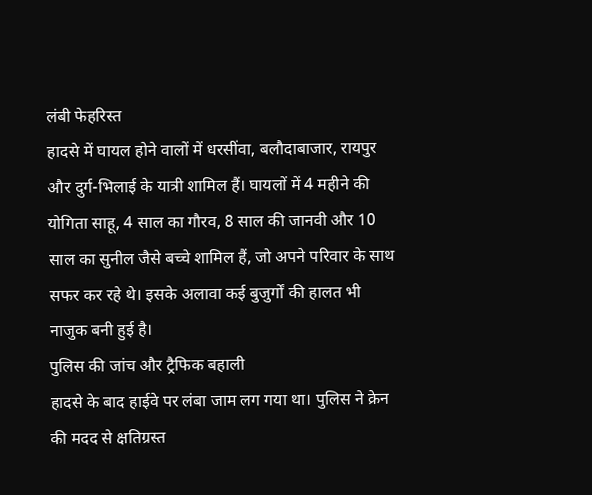लंबी फेहरिस्त
हादसे में घायल होने वालों में धरसींवा, बलौदाबाजार, रायपुर और दुर्ग-भिलाई के यात्री शामिल हैं। घायलों में 4 महीने की योगिता साहू, 4 साल का गौरव, 8 साल की जानवी और 10 साल का सुनील जैसे बच्चे शामिल हैं, जो अपने परिवार के साथ सफर कर रहे थे। इसके अलावा कई बुजुर्गों की हालत भी नाजुक बनी हुई है।
पुलिस की जांच और ट्रैफिक बहाली
हादसे के बाद हाईवे पर लंबा जाम लग गया था। पुलिस ने क्रेन की मदद से क्षतिग्रस्त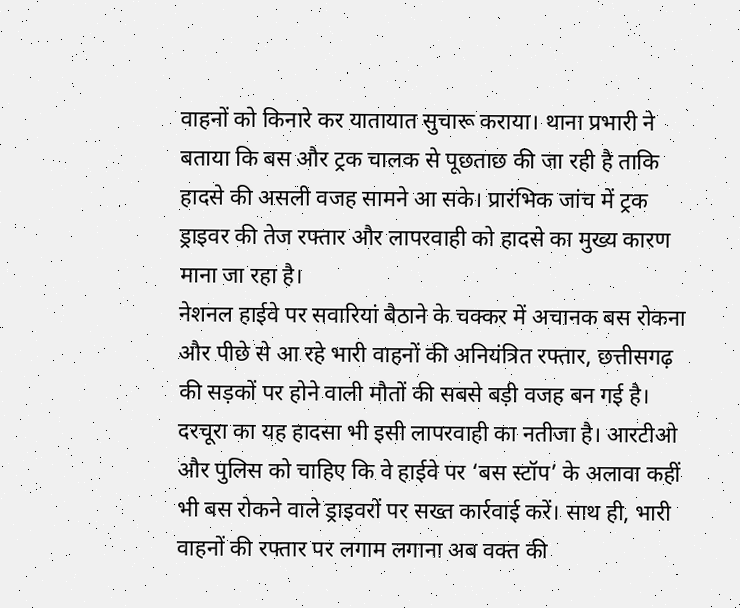वाहनों को किनारे कर यातायात सुचारू कराया। थाना प्रभारी ने बताया कि बस और ट्रक चालक से पूछताछ की जा रही है ताकि हादसे की असली वजह सामने आ सके। प्रारंभिक जांच में ट्रक ड्राइवर की तेज रफ्तार और लापरवाही को हादसे का मुख्य कारण माना जा रहा है।
नेशनल हाईवे पर सवारियां बैठाने के चक्कर में अचानक बस रोकना और पीछे से आ रहे भारी वाहनों की अनियंत्रित रफ्तार, छत्तीसगढ़ की सड़कों पर होने वाली मौतों की सबसे बड़ी वजह बन गई है। दरचूरा का यह हादसा भी इसी लापरवाही का नतीजा है। आरटीओ और पुलिस को चाहिए कि वे हाईवे पर ‘बस स्टॉप’ के अलावा कहीं भी बस रोकने वाले ड्राइवरों पर सख्त कार्रवाई करें। साथ ही, भारी वाहनों की रफ्तार पर लगाम लगाना अब वक्त की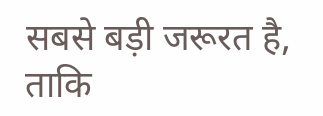सबसे बड़ी जरूरत है, ताकि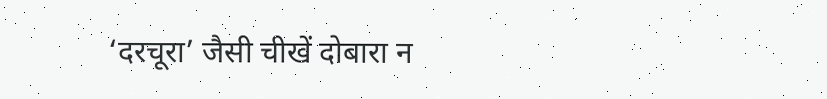‘दरचूरा’ जैसी चीखें दोबारा न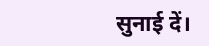सुनाई दें।